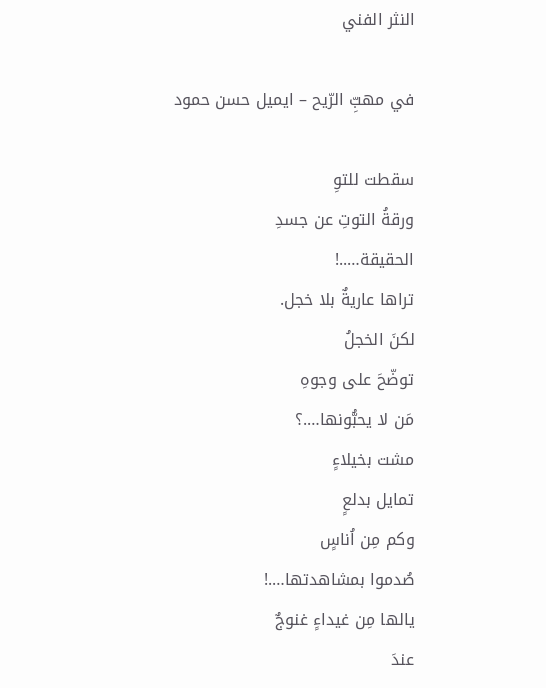النثر الفني

في مهبِّ الرّيح – ايميل حسن حمود

سقطت للتوِ
ورقةُ التوتِ عن جسدِ
الحقيقة…..!
تراها عاريةٌ بلا خجل.
لكنَ الخجلُ
توضّحَ على وجوهِ
مَن لا يحبُّونها….؟
مشت بخيلاءٍ
تمايل بدلعٍ
وكم مِن اُناسٍ
صُدموا بمشاهدتها….!
يالها مِن غيداءٍ غنوجٌ
عندَ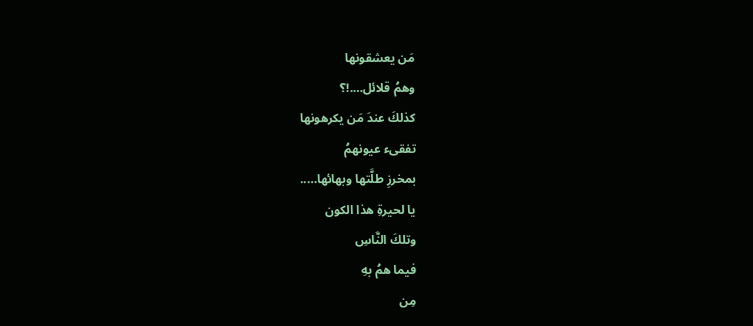مَن يعشقونها
وهمُ قلائل….!؟
كذلكَ عندَ مَن يكرهونها
تفقىء عيونهمُ
بمخرزِ طلَّتها وبهائها…..
يا لحيرةِ هذا الكون
وتلكَ النَّاسِ
فيما همُ بهِ
مِن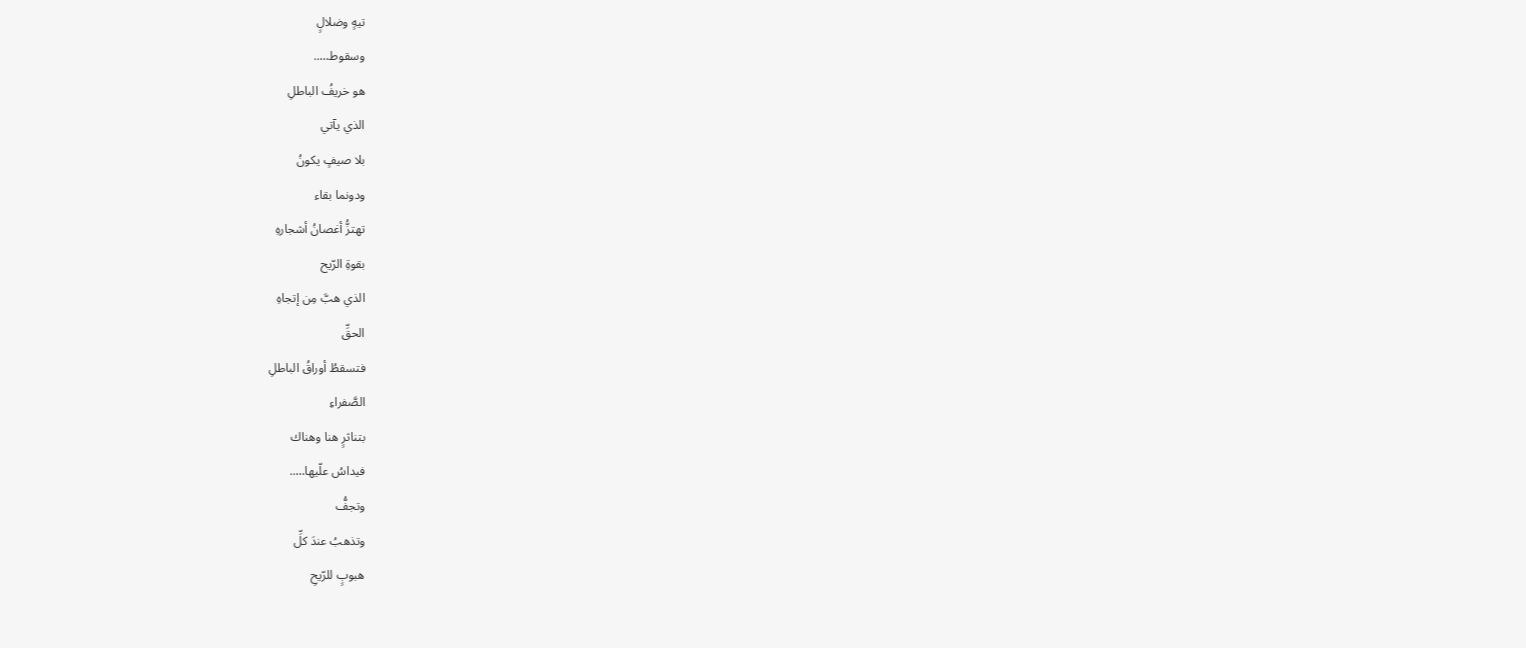تيهٍ وضلالٍ
وسقوط…..
هو خريفُ الباطلِ
الذي يآتي
بلا صيفٍ يكونُ
ودونما بقاء
تهتزُّ أغصانُ أشجارهِ
بقوةِ الرّيح
الذي هبَّ مِن إتجاهِ
الحقِّ
فتسقطُ أوراقُ الباطلِ
الصَّفراءِ
بتناثرٍ هنا وهناك
فيداسُ علّيها…..
وتجفُّ
وتذهبُ عندَ كلِّ
هبوبٍ للرّيحِ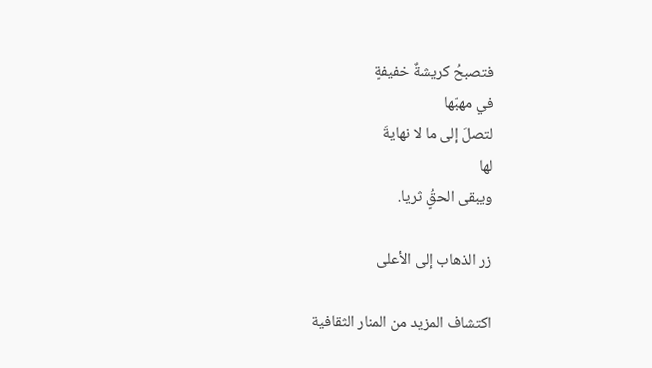فتصبحُ كريشةٌ خفيفةٍ
في مهبّها
لتصلَ إلى ما لا نهايةَ
لها
ويبقى الحقٍُ ثريا.

زر الذهاب إلى الأعلى

اكتشاف المزيد من المنار الثقافية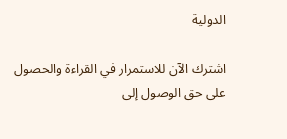الدولية

اشترك الآن للاستمرار في القراءة والحصول على حق الوصول إلى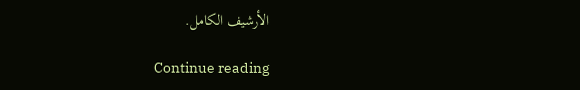الأرشيف الكامل.

Continue reading